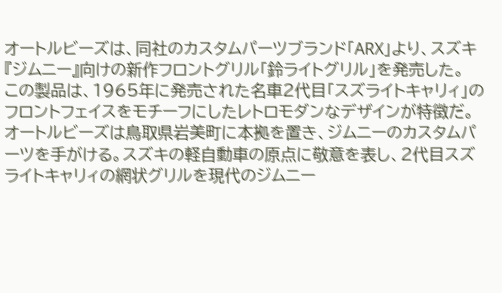オートルビーズは、同社のカスタムパーツブランド「ARX」より、スズキ『ジムニー』向けの新作フロントグリル「鈴ライトグリル」を発売した。
この製品は、1965年に発売された名車2代目「スズライトキャリィ」のフロントフェイスをモチーフにしたレトロモダンなデザインが特徴だ。
オートルビーズは鳥取県岩美町に本拠を置き、ジムニーのカスタムパーツを手がける。スズキの軽自動車の原点に敬意を表し、2代目スズライトキャリィの網状グリルを現代のジムニー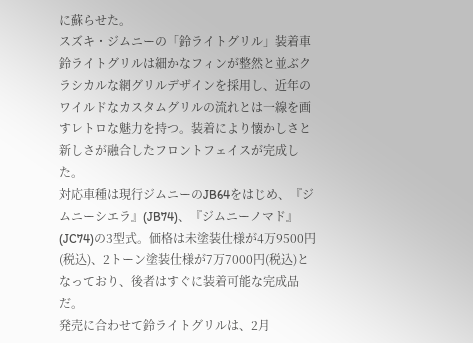に蘇らせた。
スズキ・ジムニーの「鈴ライトグリル」装着車
鈴ライトグリルは細かなフィンが整然と並ぶクラシカルな網グリルデザインを採用し、近年のワイルドなカスタムグリルの流れとは一線を画すレトロな魅力を持つ。装着により懐かしさと新しさが融合したフロントフェイスが完成した。
対応車種は現行ジムニーのJB64をはじめ、『ジムニーシエラ』(JB74)、『ジムニーノマド』(JC74)の3型式。価格は未塗装仕様が4万9500円(税込)、2トーン塗装仕様が7万7000円(税込)となっており、後者はすぐに装着可能な完成品だ。
発売に合わせて鈴ライトグリルは、2月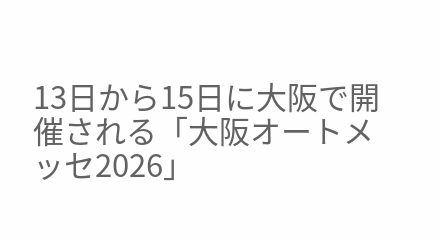13日から15日に大阪で開催される「大阪オートメッセ2026」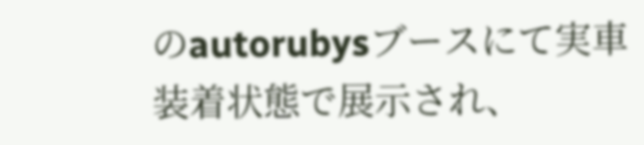のautorubysブースにて実車装着状態で展示され、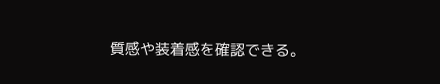質感や装着感を確認できる。